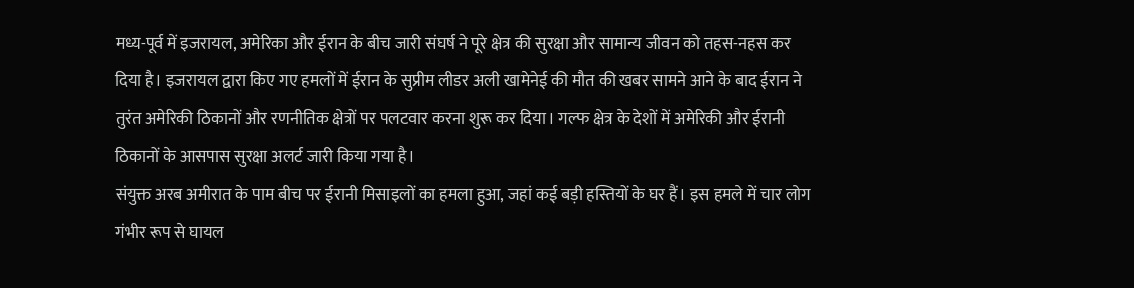मध्य-पूर्व में इजरायल, अमेरिका और ईरान के बीच जारी संघर्ष ने पूरे क्षेत्र की सुरक्षा और सामान्य जीवन को तहस-नहस कर दिया है। इजरायल द्वारा किए गए हमलों में ईरान के सुप्रीम लीडर अली खामेनेई की मौत की खबर सामने आने के बाद ईरान ने तुरंत अमेरिकी ठिकानों और रणनीतिक क्षेत्रों पर पलटवार करना शुरू कर दिया। गल्फ क्षेत्र के देशों में अमेरिकी और ईरानी ठिकानों के आसपास सुरक्षा अलर्ट जारी किया गया है।
संयुक्त अरब अमीरात के पाम बीच पर ईरानी मिसाइलों का हमला हुआ, जहां कई बड़ी हस्तियों के घर हैं। इस हमले में चार लोग गंभीर रूप से घायल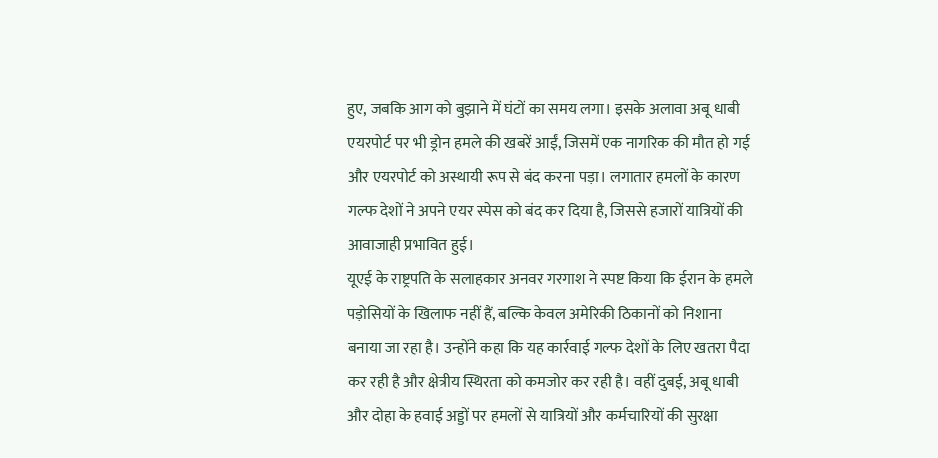हुए, जबकि आग को बुझाने में घंटों का समय लगा। इसके अलावा अबू धाबी एयरपोर्ट पर भी ड्रोन हमले की खबरें आईं, जिसमें एक नागरिक की मौत हो गई और एयरपोर्ट को अस्थायी रूप से बंद करना पड़ा। लगातार हमलों के कारण गल्फ देशों ने अपने एयर स्पेस को बंद कर दिया है, जिससे हजारों यात्रियों की आवाजाही प्रभावित हुई।
यूएई के राष्ट्रपति के सलाहकार अनवर गरगाश ने स्पष्ट किया कि ईरान के हमले पड़ोसियों के खिलाफ नहीं हैं, बल्कि केवल अमेरिकी ठिकानों को निशाना बनाया जा रहा है। उन्होंने कहा कि यह कार्रवाई गल्फ देशों के लिए खतरा पैदा कर रही है और क्षेत्रीय स्थिरता को कमजोर कर रही है। वहीं दुबई, अबू धाबी और दोहा के हवाई अड्डों पर हमलों से यात्रियों और कर्मचारियों की सुरक्षा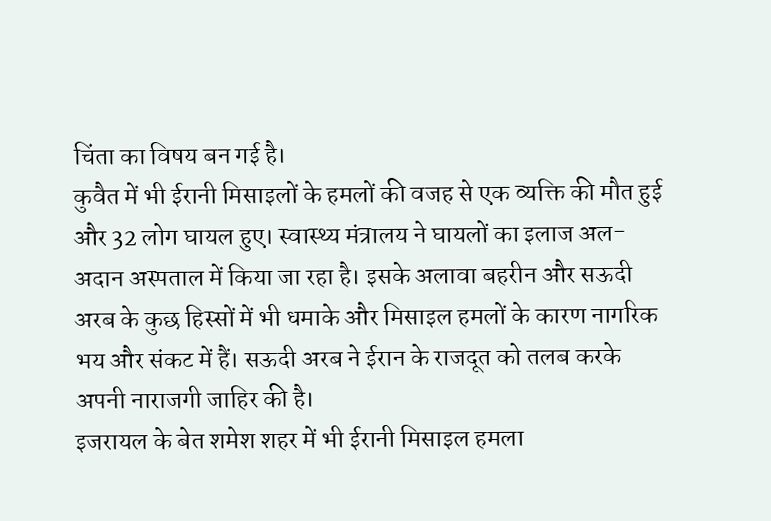चिंता का विषय बन गई है।
कुवैत में भी ईरानी मिसाइलों के हमलों की वजह से एक व्यक्ति की मौत हुई और 32 लोग घायल हुए। स्वास्थ्य मंत्रालय ने घायलों का इलाज अल-अदान अस्पताल में किया जा रहा है। इसके अलावा बहरीन और सऊदी अरब के कुछ हिस्सों में भी धमाके और मिसाइल हमलों के कारण नागरिक भय और संकट में हैं। सऊदी अरब ने ईरान के राजदूत को तलब करके अपनी नाराजगी जाहिर की है।
इजरायल के बेत शमेश शहर में भी ईरानी मिसाइल हमला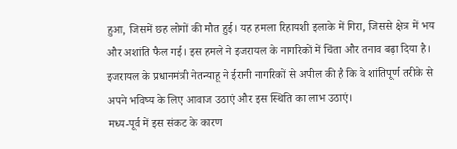हुआ, जिसमें छह लोगों की मौत हुई। यह हमला रिहायशी इलाके में गिरा, जिससे क्षेत्र में भय और अशांति फैल गई। इस हमले ने इजरायल के नागरिकों में चिंता और तनाव बढ़ा दिया है। इजरायल के प्रधानमंत्री नेतन्याहू ने ईरानी नागरिकों से अपील की है कि वे शांतिपूर्ण तरीके से अपने भविष्य के लिए आवाज उठाएं और इस स्थिति का लाभ उठाएं।
मध्य-पूर्व में इस संकट के कारण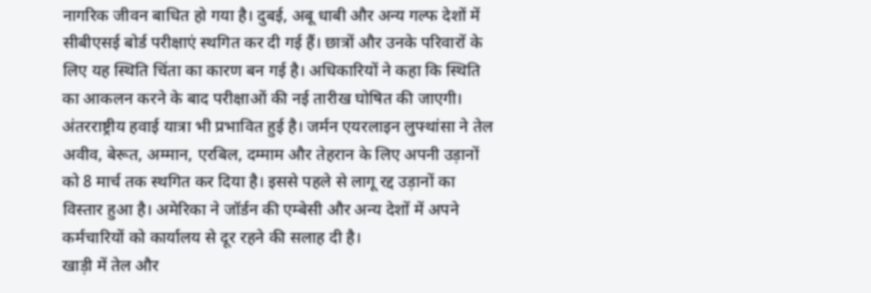नागरिक जीवन बाधित हो गया है। दुबई, अबू धाबी और अन्य गल्फ देशों में सीबीएसई बोर्ड परीक्षाएं स्थगित कर दी गई हैं। छात्रों और उनके परिवारों के लिए यह स्थिति चिंता का कारण बन गई है। अधिकारियों ने कहा कि स्थिति का आकलन करने के बाद परीक्षाओं की नई तारीख घोषित की जाएगी।
अंतरराष्ट्रीय हवाई यात्रा भी प्रभावित हुई है। जर्मन एयरलाइन लुफ्थांसा ने तेल अवीव, बेरूत, अम्मान, एरबिल, दम्माम और तेहरान के लिए अपनी उड़ानों को 8 मार्च तक स्थगित कर दिया है। इससे पहले से लागू रद्द उड़ानों का विस्तार हुआ है। अमेरिका ने जॉर्डन की एम्बेसी और अन्य देशों में अपने कर्मचारियों को कार्यालय से दूर रहने की सलाह दी है।
खाड़ी में तेल और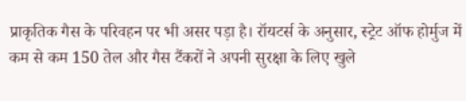प्राकृतिक गैस के परिवहन पर भी असर पड़ा है। रॉयटर्स के अनुसार, स्ट्रेट ऑफ होर्मुज में कम से कम 150 तेल और गैस टैंकरों ने अपनी सुरक्षा के लिए खुले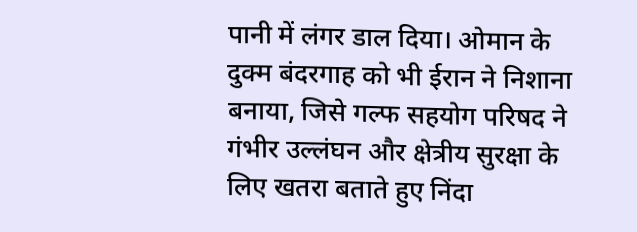पानी में लंगर डाल दिया। ओमान के दुक्म बंदरगाह को भी ईरान ने निशाना बनाया, जिसे गल्फ सहयोग परिषद ने गंभीर उल्लंघन और क्षेत्रीय सुरक्षा के लिए खतरा बताते हुए निंदा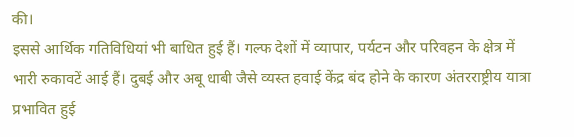की।
इससे आर्थिक गतिविधियां भी बाधित हुई हैं। गल्फ देशों में व्यापार, पर्यटन और परिवहन के क्षेत्र में भारी रुकावटें आई हैं। दुबई और अबू धाबी जैसे व्यस्त हवाई केंद्र बंद होने के कारण अंतरराष्ट्रीय यात्रा प्रभावित हुई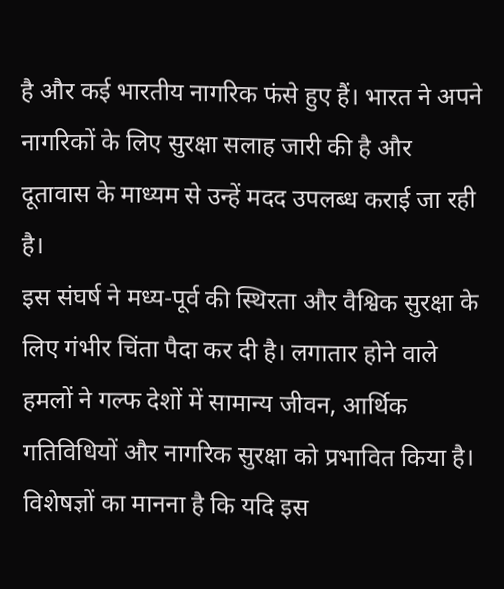है और कई भारतीय नागरिक फंसे हुए हैं। भारत ने अपने नागरिकों के लिए सुरक्षा सलाह जारी की है और दूतावास के माध्यम से उन्हें मदद उपलब्ध कराई जा रही है।
इस संघर्ष ने मध्य-पूर्व की स्थिरता और वैश्विक सुरक्षा के लिए गंभीर चिंता पैदा कर दी है। लगातार होने वाले हमलों ने गल्फ देशों में सामान्य जीवन, आर्थिक गतिविधियों और नागरिक सुरक्षा को प्रभावित किया है। विशेषज्ञों का मानना है कि यदि इस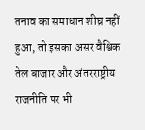तनाव का समाधान शीघ्र नहीं हुआ, तो इसका असर वैश्विक तेल बाजार और अंतरराष्ट्रीय राजनीति पर भी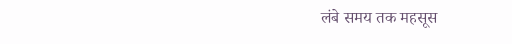लंबे समय तक महसूस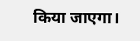किया जाएगा।